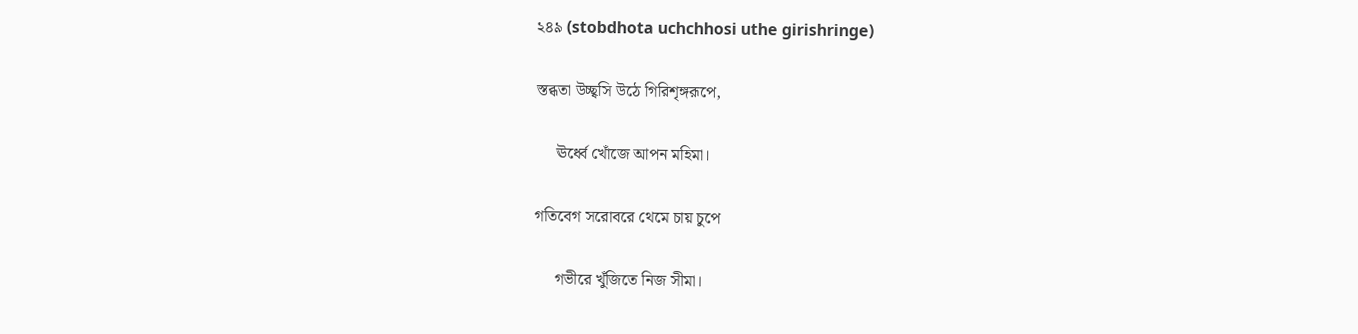২৪৯ (stobdhota uchchhosi uthe girishringe)

স্তব্ধতা উচ্ছ্বসি উঠে গিরিশৃঙ্গরূপে,

     ঊর্ধ্বে খোঁজে আপন মহিমা।

গতিবেগ সরোবরে থেমে চায় চুপে

     গভীরে খুঁজিতে নিজ সীমা।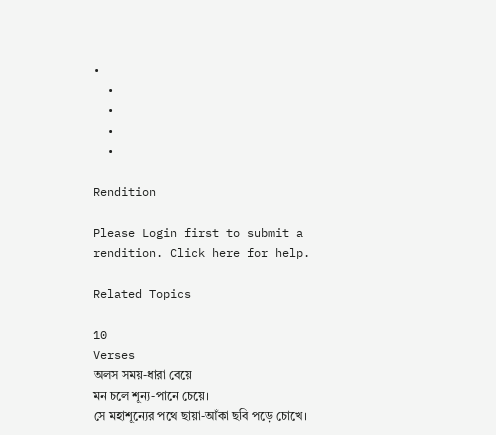•
  •
  •
  •
  •

Rendition

Please Login first to submit a rendition. Click here for help.

Related Topics

10
Verses
অলস সময়-ধারা বেয়ে
মন চলে শূন্য-পানে চেয়ে।
সে মহাশূন্যের পথে ছায়া-আঁকা ছবি পড়ে চোখে।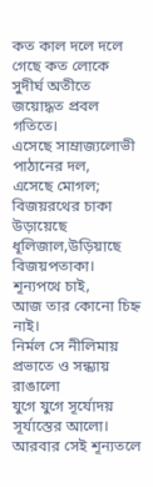কত কাল দলে দলে গেছে কত লোকে
সুদীর্ঘ অতীতে
জয়োদ্ধত প্রবল গতিতে।
এসেছে সাম্রাজ্যলোভী পাঠানের দল,
এসেছে মোগল;
বিজয়রথের চাকা
উড়ায়েছে ধূলিজাল,উড়িয়াছে বিজয়পতাকা।
শূন্যপথে চাই,
আজ তার কোনো চিহ্ন নাই।
নির্মল সে নীলিমায় প্রভাতে ও সন্ধ্যায় রাঙালো
যুগে যুগে সূর্যোদয় সূর্যাস্তের আলো।
আরবার সেই শূন্যতলে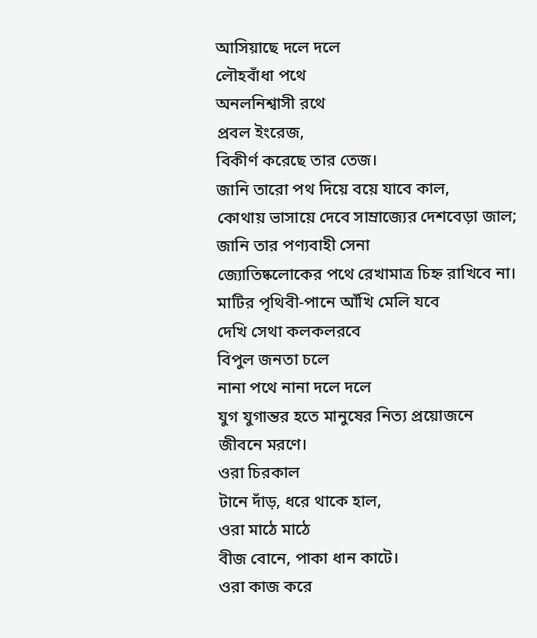আসিয়াছে দলে দলে
লৌহবাঁধা পথে
অনলনিশ্বাসী রথে
প্রবল ইংরেজ,
বিকীর্ণ করেছে তার তেজ।
জানি তারো পথ দিয়ে বয়ে যাবে কাল,
কোথায় ভাসায়ে দেবে সাম্রাজ্যের দেশবেড়া জাল;
জানি তার পণ্যবাহী সেনা
জ্যোতিষ্কলোকের পথে রেখামাত্র চিহ্ন রাখিবে না।
মাটির পৃথিবী-পানে আঁখি মেলি যবে
দেখি সেথা কলকলরবে
বিপুল জনতা চলে
নানা পথে নানা দলে দলে
যুগ যুগান্তর হতে মানুষের নিত্য প্রয়োজনে
জীবনে মরণে।
ওরা চিরকাল
টানে দাঁড়, ধরে থাকে হাল,
ওরা মাঠে মাঠে
বীজ বোনে, পাকা ধান কাটে।
ওরা কাজ করে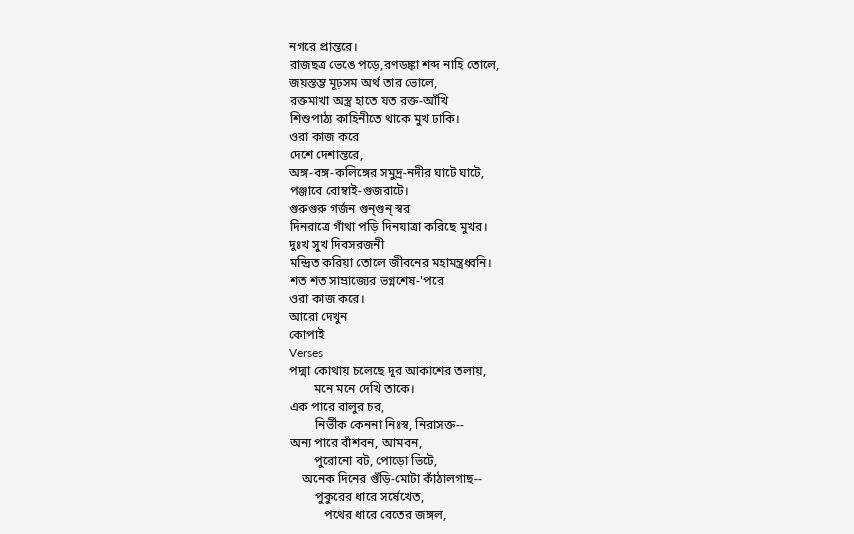নগরে প্রান্তরে।
রাজছত্র ভেঙে পড়ে,রণডঙ্কা শব্দ নাহি তোলে,
জয়স্তম্ভ মূঢ়সম অর্থ তার ভোলে,
রক্তমাখা অস্ত্র হাতে যত রক্ত-আঁখি
শিশুপাঠ্য কাহিনীতে থাকে মুখ ঢাকি।
ওরা কাজ করে
দেশে দেশান্তরে,
অঙ্গ-বঙ্গ-কলিঙ্গের সমুদ্র-নদীর ঘাটে ঘাটে,
পঞ্জাবে বোম্বাই-গুজরাটে।
গুরুগুরু গর্জন গুন্‌গুন্‌ স্বর
দিনরাত্রে গাঁথা পড়ি দিনযাত্রা করিছে মুখর।
দুঃখ সুখ দিবসরজনী
মন্দ্রিত করিয়া তোলে জীবনের মহামন্ত্রধ্বনি।
শত শত সাম্রাজ্যের ভগ্নশেষ-'পরে
ওরা কাজ করে।
আরো দেখুন
কোপাই
Verses
পদ্মা কোথায় চলেছে দূর আকাশের তলায়,
        মনে মনে দেখি তাকে।
এক পারে বালুর চর,
        নির্ভীক কেননা নিঃস্ব, নিরাসক্ত--
অন্য পারে বাঁশবন, আমবন,
        পুরোনো বট, পোড়ো ভিটে,
    অনেক দিনের গুঁড়ি-মোটা কাঁঠালগাছ--
        পুকুরের ধারে সর্ষেখেত,
           পথের ধারে বেতের জঙ্গল,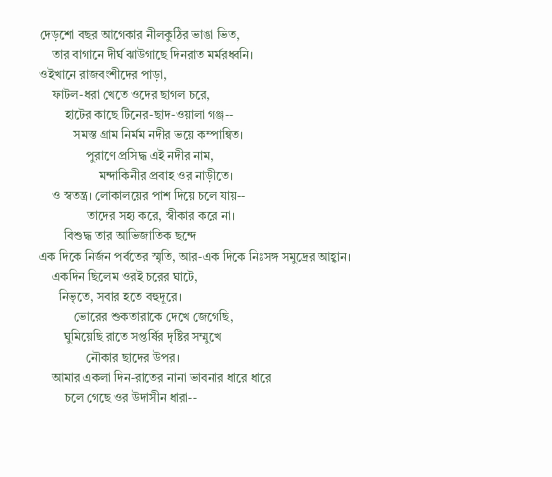দেড়শো বছর আগেকার নীলকুঠির ভাঙা ভিত,
    তার বাগানে দীর্ঘ ঝাউগাছে দিনরাত মর্মরধ্বনি।
ওইখানে রাজবংশীদের পাড়া,
    ফাটল-ধরা খেতে ওদের ছাগল চরে,
        হাটের কাছে টিনের-ছাদ-ওয়ালা গঞ্জ--
           সমস্ত গ্রাম নির্মম নদীর ভয়ে কম্পান্বিত।
               পুরাণে প্রসিদ্ধ এই নদীর নাম,
                   মন্দাকিনীর প্রবাহ ওর নাড়ীতে।
    ও স্বতন্ত্র। লোকালয়ের পাশ দিয়ে চলে যায়--
               তাদের সহ্য করে, স্বীকার করে না।
        বিশুদ্ধ তার আভিজাতিক ছন্দে
এক দিকে নির্জন পর্বতের স্মৃতি, আর-এক দিকে নিঃসঙ্গ সমুদ্রের আহ্বান।
    একদিন ছিলেম ওরই চরের ঘাটে,
      নিভৃতে, সবার হতে বহুদূরে।
           ভোরের শুকতারাকে দেখে জেগেছি,
        ঘুমিয়েছি রাতে সপ্তর্ষির দৃষ্টির সম্মুখে
               নৌকার ছাদের উপর।
    আমার একলা দিন-রাতের নানা ভাবনার ধারে ধারে
        চলে গেছে ওর উদাসীন ধারা--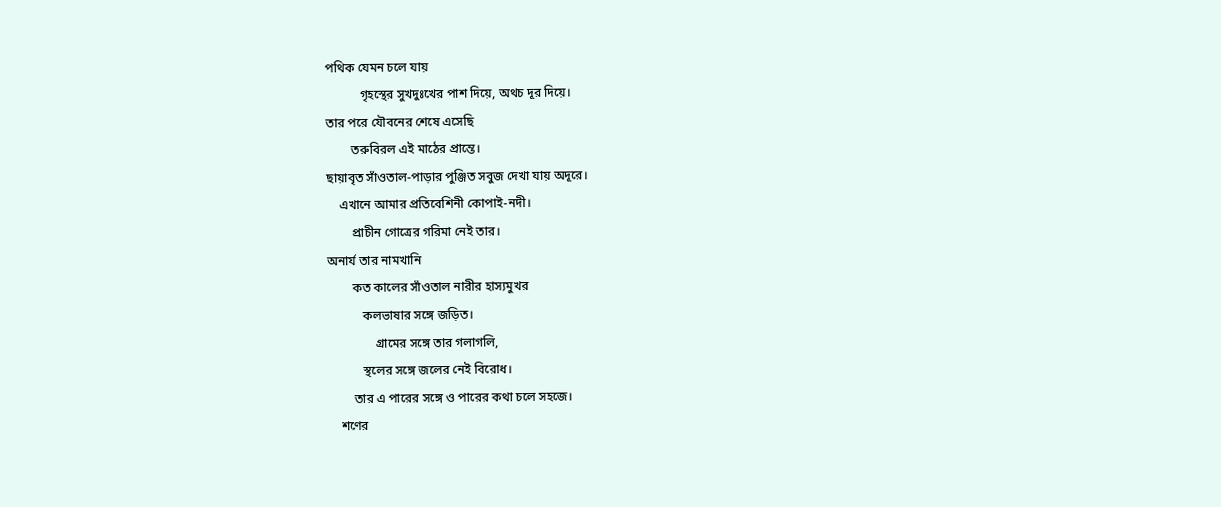পথিক যেমন চলে যায়
           গৃহস্থের সুখদুঃখের পাশ দিয়ে, অথচ দূর দিয়ে।
তার পরে যৌবনের শেষে এসেছি
        তরুবিরল এই মাঠের প্রান্তে।
ছায়াবৃত সাঁওতাল-পাড়ার পুঞ্জিত সবুজ দেখা যায় অদূরে।
    এখানে আমার প্রতিবেশিনী কোপাই-নদী।
        প্রাচীন গোত্রের গরিমা নেই তার।
অনার্য তার নামখানি
        কত কালের সাঁওতাল নারীর হাস্যমুখর
           কলভাষার সঙ্গে জড়িত।
               গ্রামের সঙ্গে তার গলাগলি,
           স্থলের সঙ্গে জলের নেই বিরোধ।
        তার এ পারের সঙ্গে ও পারের কথা চলে সহজে।
    শণের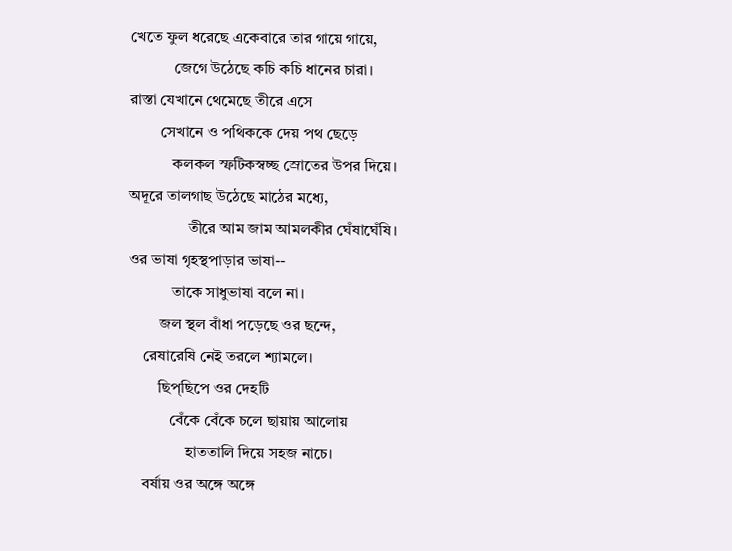খেতে ফুল ধরেছে একেবারে তার গায়ে গায়ে,
           জেগে উঠেছে কচি কচি ধানের চারা।
রাস্তা যেখানে থেমেছে তীরে এসে
        সেখানে ও পথিককে দেয় পথ ছেড়ে
           কলকল স্ফটিকস্বচ্ছ স্রোতের উপর দিয়ে।
অদূরে তালগাছ উঠেছে মাঠের মধ্যে,
               তীরে আম জাম আমলকীর ঘেঁষাঘেঁষি।
ওর ভাষা গৃহস্থপাড়ার ভাষা--
           তাকে সাধুভাষা বলে না।
        জল স্থল বাঁধা পড়েছে ওর ছন্দে,
    রেষারেষি নেই তরলে শ্যামলে।
        ছিপ্‌ছিপে ওর দেহটি
           বেঁকে বেঁকে চলে ছায়ায় আলোয়
               হাততালি দিয়ে সহজ নাচে।
    বর্ষায় ওর অঙ্গে অঙ্গে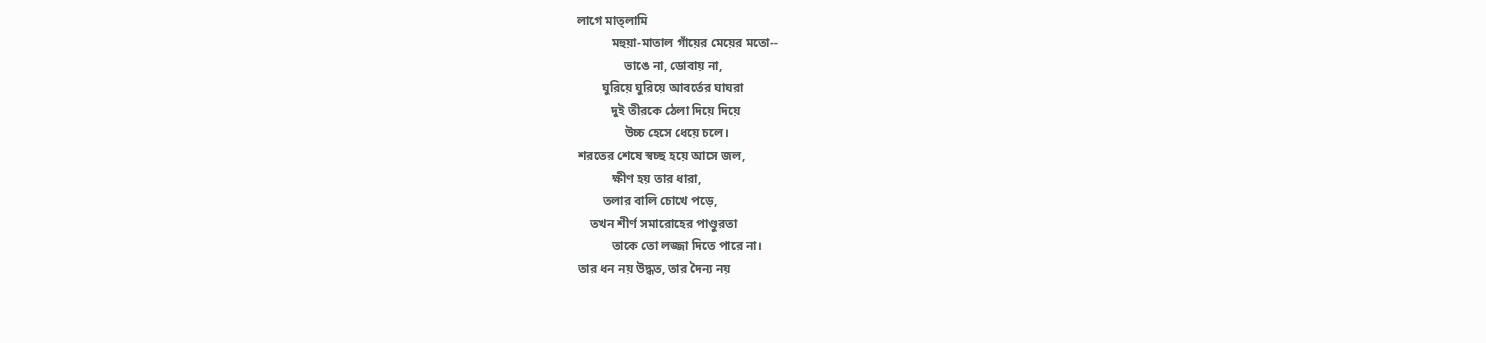লাগে মাত্‌লামি
           মহুয়া-মাতাল গাঁয়ের মেয়ের মতো--
               ভাঙে না, ডোবায় না,
        ঘুরিয়ে ঘুরিয়ে আবর্তের ঘাঘরা
           দুই তীরকে ঠেলা দিয়ে দিয়ে
               উচ্চ হেসে ধেয়ে চলে।
শরতের শেষে স্বচ্ছ হয়ে আসে জল,
           ক্ষীণ হয় তার ধারা,
        তলার বালি চোখে পড়ে,
    তখন শীর্ণ সমারোহের পাণ্ডুরতা
           তাকে তো লজ্জা দিতে পারে না।
তার ধন নয় উদ্ধত, তার দৈন্য নয়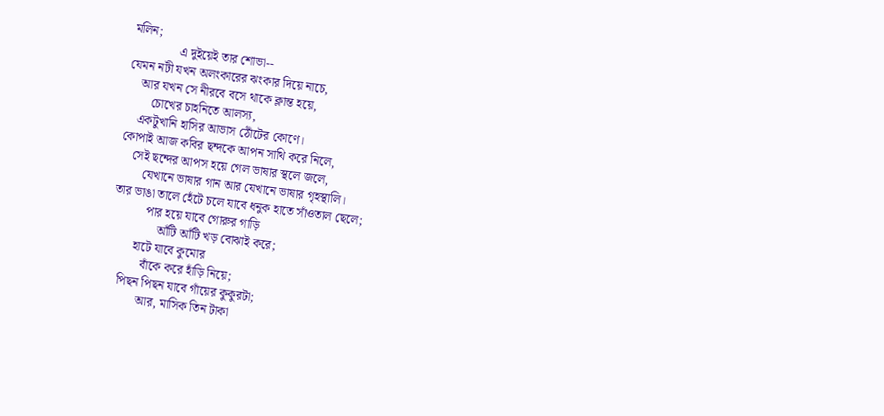মলিন;
               এ দুইয়েই তার শোভা--
যেমন নটী যখন অলংকারের ঝংকার দিয়ে নাচে,
    আর যখন সে নীরবে বসে থাকে ক্লান্ত হয়ে,
        চোখের চাহনিতে আলস্য,
    একটুখানি হাসির আভাস ঠোঁটের কোণে।
কোপাই আজ কবির ছন্দকে আপন সাথি করে নিলে,
    সেই ছন্দের আপস হয়ে গেল ভাষার স্থলে জলে,
        যেখানে ভাষার গান আর যেখানে ভাষার গৃহস্থালি।
তার ভাঙা তালে হেঁটে চলে যাবে ধনুক হাতে সাঁওতাল ছেলে;
           পার হয়ে যাবে গোরুর গাড়ি
               আঁটি আঁটি খড় বোঝাই করে;
        হাটে যাবে কুমোর
           বাঁকে করে হাঁড়ি নিয়ে;
    পিছন পিছন যাবে গাঁয়ের কুকুরটা;
           আর, মাসিক তিন টাকা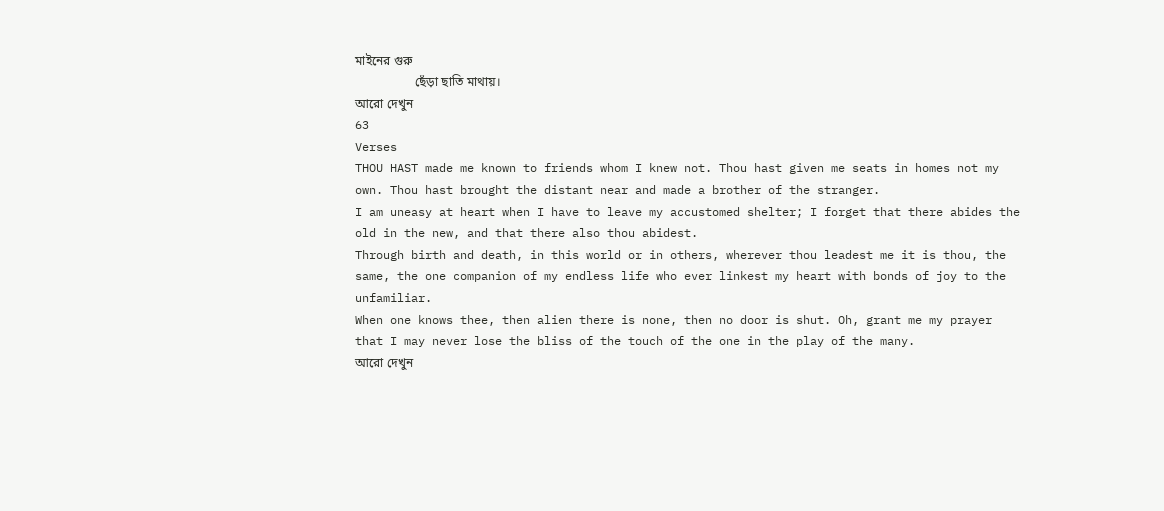মাইনের গুরু
                   ছেঁড়া ছাতি মাথায়।
আরো দেখুন
63
Verses
THOU HAST made me known to friends whom I knew not. Thou hast given me seats in homes not my own. Thou hast brought the distant near and made a brother of the stranger.
I am uneasy at heart when I have to leave my accustomed shelter; I forget that there abides the old in the new, and that there also thou abidest.
Through birth and death, in this world or in others, wherever thou leadest me it is thou, the same, the one companion of my endless life who ever linkest my heart with bonds of joy to the unfamiliar.
When one knows thee, then alien there is none, then no door is shut. Oh, grant me my prayer that I may never lose the bliss of the touch of the one in the play of the many.
আরো দেখুন